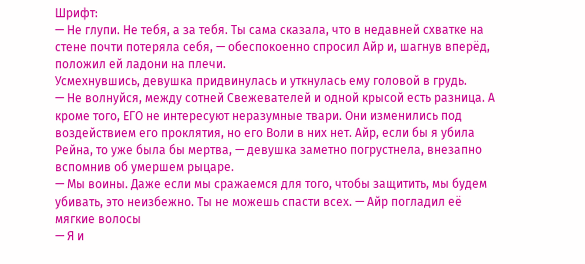Шрифт:
— Не глупи. Не тебя, а за тебя. Ты сама сказала, что в недавней схватке на стене почти потеряла себя, — обеспокоенно спросил Айр и, шагнув вперёд, положил ей ладони на плечи.
Усмехнувшись, девушка придвинулась и уткнулась ему головой в грудь.
— Не волнуйся, между сотней Свежевателей и одной крысой есть разница. А кроме того, ЕГО не интересуют неразумные твари. Они изменились под воздействием его проклятия, но его Воли в них нет. Айр, если бы я убила Рейна, то уже была бы мертва, — девушка заметно погрустнела, внезапно вспомнив об умершем рыцаре.
— Мы воины. Даже если мы сражаемся для того, чтобы защитить, мы будем убивать, это неизбежно. Ты не можешь спасти всех. — Айр погладил её мягкие волосы
— Я и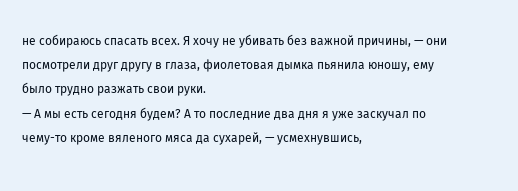не собираюсь спасать всех. Я хочу не убивать без важной причины, — они посмотрели друг другу в глаза, фиолетовая дымка пьянила юношу, ему было трудно разжать свои руки.
— А мы есть сегодня будем? А то последние два дня я уже заскучал по чему-то кроме вяленого мяса да сухарей, — усмехнувшись,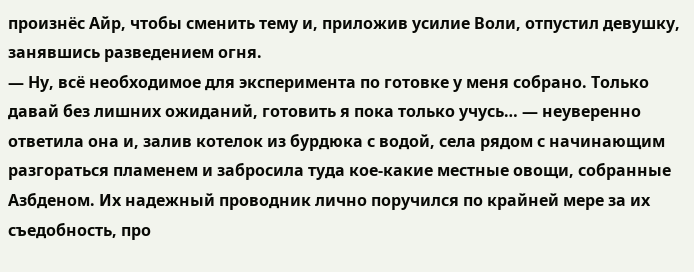произнёс Айр, чтобы сменить тему и, приложив усилие Воли, отпустил девушку, занявшись разведением огня.
— Ну, всё необходимое для эксперимента по готовке у меня собрано. Только давай без лишних ожиданий, готовить я пока только учусь… — неуверенно ответила она и, залив котелок из бурдюка с водой, села рядом с начинающим разгораться пламенем и забросила туда кое-какие местные овощи, собранные Азбденом. Их надежный проводник лично поручился по крайней мере за их съедобность, про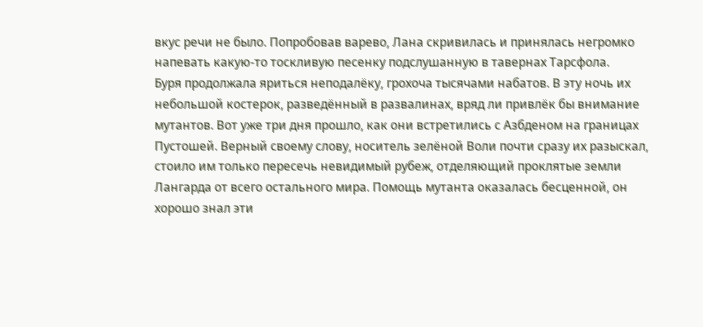вкус речи не было. Попробовав варево, Лана скривилась и принялась негромко напевать какую-то тоскливую песенку подслушанную в тавернах Тарсфола.
Буря продолжала яриться неподалёку, грохоча тысячами набатов. В эту ночь их небольшой костерок, разведённый в развалинах, вряд ли привлёк бы внимание мутантов. Вот уже три дня прошло, как они встретились с Азбденом на границах Пустошей. Верный своему слову, носитель зелёной Воли почти сразу их разыскал, стоило им только пересечь невидимый рубеж, отделяющий проклятые земли Лангарда от всего остального мира. Помощь мутанта оказалась бесценной, он хорошо знал эти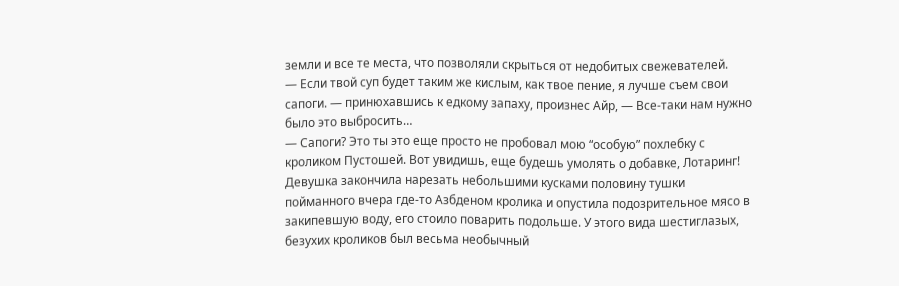земли и все те места, что позволяли скрыться от недобитых свежевателей.
— Если твой суп будет таким же кислым, как твое пение, я лучше съем свои сапоги. — принюхавшись к едкому запаху, произнес Айр, — Все-таки нам нужно было это выбросить…
— Сапоги? Это ты это еще просто не пробовал мою “особую” похлебку с кроликом Пустошей. Вот увидишь, еще будешь умолять о добавке, Лотаринг!
Девушка закончила нарезать небольшими кусками половину тушки пойманного вчера где-то Азбденом кролика и опустила подозрительное мясо в закипевшую воду, его стоило поварить подольше. У этого вида шестиглазых, безухих кроликов был весьма необычный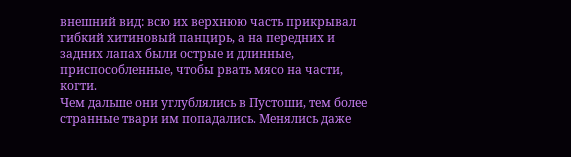внешний вид: всю их верхнюю часть прикрывал гибкий хитиновый панцирь, а на передних и задних лапах были острые и длинные, приспособленные, чтобы рвать мясо на части, когти.
Чем дальше они углублялись в Пустоши, тем более странные твари им попадались. Менялись даже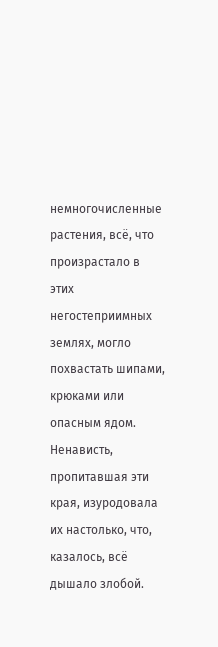немногочисленные растения, всё, что произрастало в этих негостеприимных землях, могло похвастать шипами, крюками или опасным ядом. Ненависть, пропитавшая эти края, изуродовала их настолько, что, казалось, всё дышало злобой.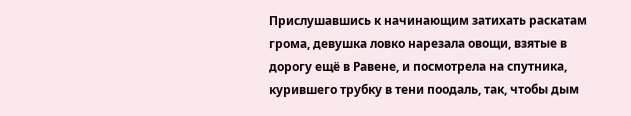Прислушавшись к начинающим затихать раскатам грома, девушка ловко нарезала овощи, взятые в дорогу ещё в Равене, и посмотрела на спутника, курившего трубку в тени поодаль, так, чтобы дым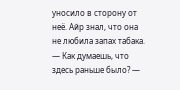уносило в сторону от неё. Айр знал, что она не любила запах табака.
— Как думаешь, что здесь раньше было? —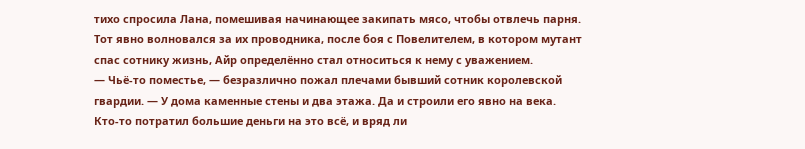тихо спросила Лана, помешивая начинающее закипать мясо, чтобы отвлечь парня. Тот явно волновался за их проводника, после боя с Повелителем, в котором мутант спас сотнику жизнь, Айр определённо стал относиться к нему с уважением.
— Чьё-то поместье, — безразлично пожал плечами бывший сотник королевской гвардии. — У дома каменные стены и два этажа. Да и строили его явно на века. Кто-то потратил большие деньги на это всё, и вряд ли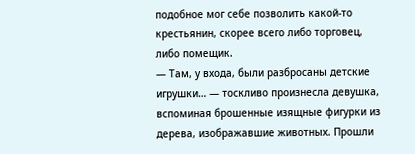подобное мог себе позволить какой-то крестьянин, скорее всего либо торговец, либо помещик.
— Там, у входа, были разбросаны детские игрушки… — тоскливо произнесла девушка, вспоминая брошенные изящные фигурки из дерева, изображавшие животных. Прошли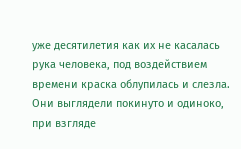уже десятилетия как их не касалась рука человека, под воздействием времени краска облупилась и слезла. Они выглядели покинуто и одиноко, при взгляде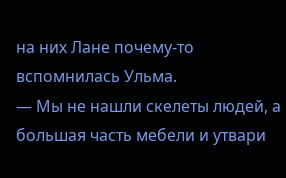на них Лане почему-то вспомнилась Ульма.
— Мы не нашли скелеты людей, а большая часть мебели и утвари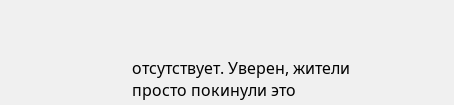отсутствует. Уверен, жители просто покинули это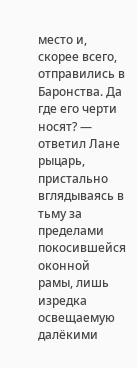место и, скорее всего, отправились в Баронства. Да где его черти носят? — ответил Лане рыцарь, пристально вглядываясь в тьму за пределами покосившейся оконной рамы, лишь изредка освещаемую далёкими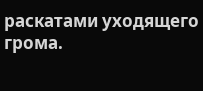раскатами уходящего грома.